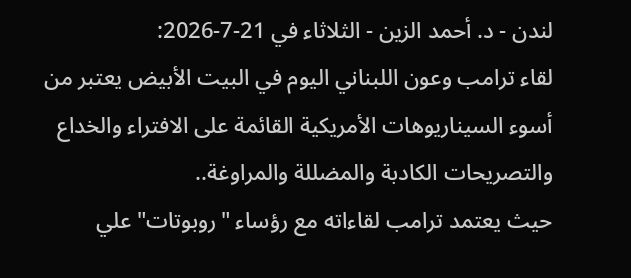لندن - د. أحمد الزين - الثلاثاء في 21-7-2026:
لقاء ترامب وعون اللبناني اليوم في البيت الأبيض يعتبر من أسوء السيناريوهات الأمريكية القائمة على الافتراء والخداع والتصريحات الكادبة والمضللة والمراوغة..
حيث يعتمد ترامب لقاءاته مع رؤساء "روبوتات" علي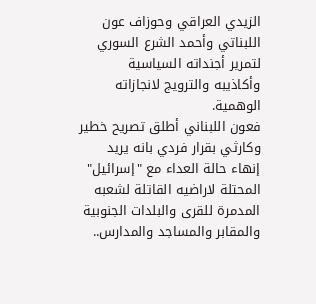الزيدي العراقي وحوزاف عون اللبناتي وأحمد الشرع السوري لتمرير أجنداته السياسية وأكاذيبه والترويج لانجازاته الوهمية.
فعون اللبناني أطلق تصريح خطير وكارثي بقرار فردي بانه يريد إنهاء حالة العداء مع "إسرائيل" المحتلة لاراضيه القاتلة لشعبه المدمرة للقرى والبلدات الجنوبية والمقابر والمساجد والمدارس..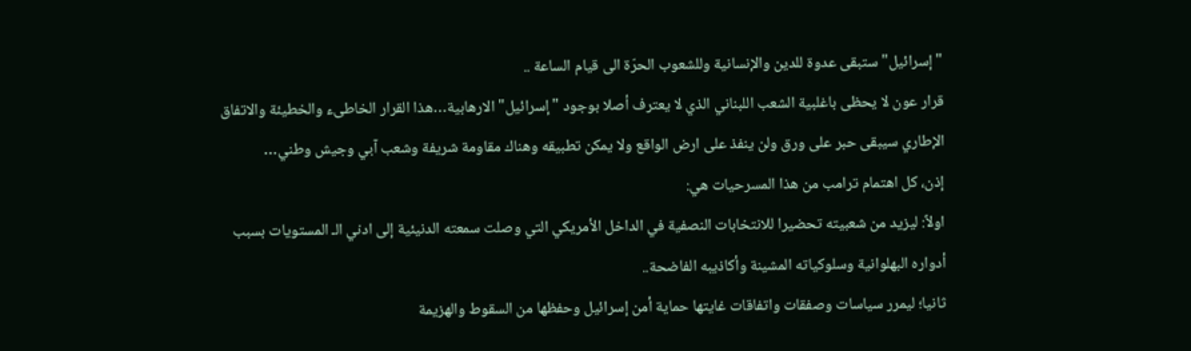"إسرائيل" ستبقى عدوة للدين والإنسانية وللشعوب الحرّة الى قيام الساعة ..
قرار عون لا يحظى باغلبية الشعب اللبناني الذي لا يعترف أصلا بوجود "إسرائيل" الارهابية…هذا القرار الخاطىء والخطيئة والاتفاق الإطاري سيبقى حبر على ورق ولن ينفذ على ارض الواقع ولا يمكن تطبيقه وهناك مقاومة شريفة وشعب آبي وجيش وطني…
إذن، كل اهتمام ترامب من هذا المسرحيات هي:
اولاً: ليزيد من شعبيته تحضيرا للانتخابات النصفية في الداخل الأمريكي التي وصلت سمعته الدنيئية إلى ادني الـ المستويات بسبب أدواره البهلوانية وسلوكياته المشينة وأكاذيبه الفاضحة..
ثانيا؛ ليمرر سياسات وصفقات واتفاقات غايتها حماية أمن إسرائيل وحفظها من السقوط والهزيمة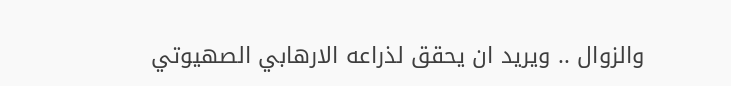والزوال .. ويريد ان يحقق لذراعه الارهابي الصهيوتي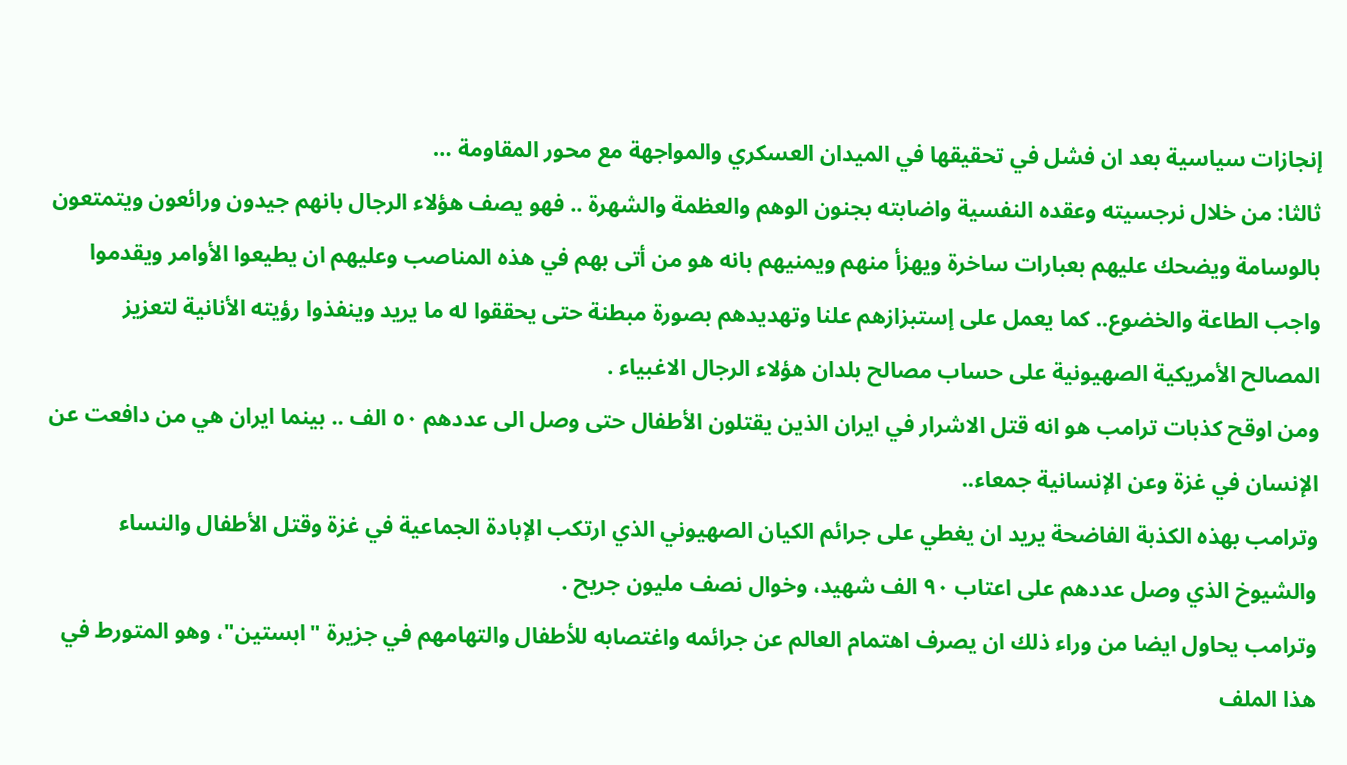إنجازات سياسية بعد ان فشل في تحقيقها في الميدان العسكري والمواجهة مع محور المقاومة …
ثالثا: من خلال نرجسيته وعقده النفسية واضابته بجنون الوهم والعظمة والشهرة .. فهو يصف هؤلاء الرجال بانهم جيدون ورائعون ويتمتعون بالوسامة ويضحك عليهم بعبارات ساخرة ويهزأ منهم ويمنيهم بانه هو من أتى بهم في هذه المناصب وعليهم ان يطيعوا الأوامر ويقدموا واجب الطاعة والخضوع.. كما يعمل على إستبزازهم علنا وتهديدهم بصورة مبطنة حتى يحققوا له ما يريد وينفذوا رؤيته الأنانية لتعزيز المصالح الأمريكية الصهيونية على حساب مصالح بلدان هؤلاء الرجال الاغبياء .
ومن اوقح كذبات ترامب هو انه قتل الاشرار في ايران الذين يقتلون الأطفال حتى وصل الى عددهم ٥٠ الف .. بينما ايران هي من دافعت عن الإنسان في غزة وعن الإنسانية جمعاء..
وترامب بهذه الكذبة الفاضحة يريد ان يغطي على جرائم الكيان الصهيوني الذي ارتكب الإبادة الجماعية في غزة وقتل الأطفال والنساء والشيوخ الذي وصل عددهم على اعتاب ٩٠ الف شهيد، وخوال نصف مليون جريح .
وترامب يحاول ايضا من وراء ذلك ان يصرف اهتمام العالم عن جرائمه واغتصابه للأطفال والتهامهم في جزيرة "ابستين"، وهو المتورط في هذا الملف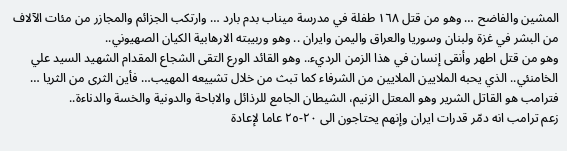المشين والفاضح … وهو من قتل ١٦٨ طفلة في مدرسة ميناب بدم بارد … وارتكب الجزائم والمجازر من مئات الآلاف من البشر في غزة ولبنان وسوريا والعراق واليمن وايران .. وهو وربيبته الارهابية الكيان الصهيوني..
وهو من قتل اطهر وأنقى إنسان في هذا الزمن الرديء.. وهو القائد الورع التقى الشجاع المقدام الشهيد السيد علي الخامنئي.. الذي يحبه الملايين الملايين من الشرفاء كما تبث من خلال تشييعه المهيب… فأين الثرى من الثريا …
فترامب هو القاتل الشرير وهو المعتل الزنيم، الشيطان الجامع للرذائل والاباحة والدونية والخسة والدناءة..
زعم ترامب انه دمّر قدرات ايران وإنهم يحتاجون الى ٢٠-٢٥ عاما لإعادة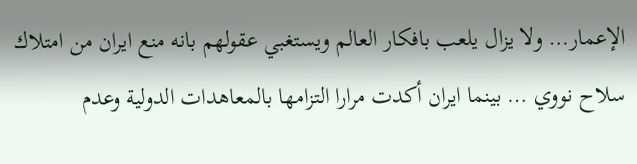الإعمار… ولا يزال يلعب بافكار العالم ويستغبي عقولهم بانه منع ايران من امتلاك سلاح نووي … بينما ايران أكدت مرارا التزامها بالمعاهدات الدولية وعدم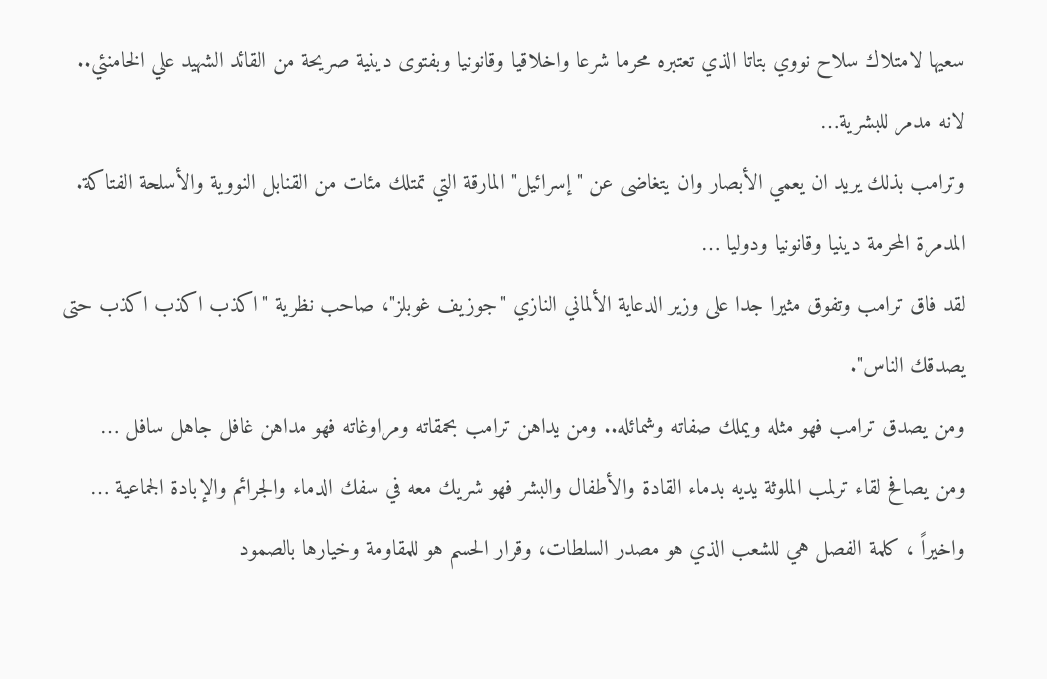سعيها لامتلاك سلاح نووي بتاتا الذي تعتبره محرما شرعا واخلاقيا وقانونيا وبفتوى دينية صريحة من القائد الشهيد علي الخامنئي.. لانه مدمر للبشرية…
وترامب بذلك يريد ان يعمي الأبصار وان يتغاضى عن "إسرائيل" المارقة التي تمتلك مئات من القنابل النووية والأسلحة الفتاكة. المدمرة المحرمة دينيا وقانونيا ودوليا …
لقد فاق ترامب وتفوق مثيرا جدا على وزير الدعاية الألماني النازي "جوزيف غوبلز"، صاحب نظرية "اكذب اكذب اكذب حتى يصدقك الناس".
ومن يصدق ترامب فهو مثله ويملك صفاته وشمائله.. ومن يداهن ترامب بحمقاته ومراوغاته فهو مداهن غافل جاهل سافل …
ومن يصافح لقاء ترلمب الملوثة يديه بدماء القادة والأطفال والبشر فهو شريك معه في سفك الدماء والجرائم والإبادة الجماعية …
واخيراً ، كلمة الفصل هي للشعب الذي هو مصدر السلطات، وقرار الحسم هو للمقاومة وخيارها بالصمود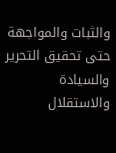والثبات والمواجهة حتى تحقيق التحرير والسيادة والاستقلال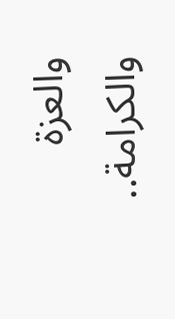والعزة والكرامة..